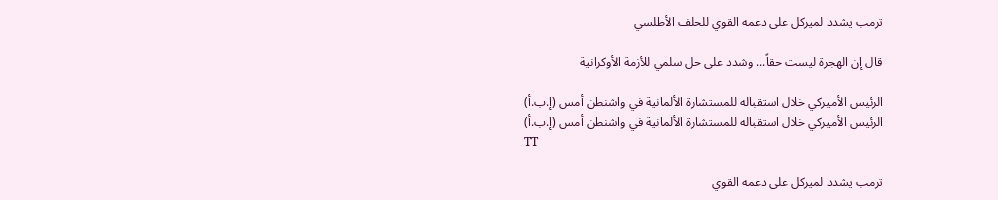ترمب يشدد لميركل على دعمه القوي للحلف الأطلسي

قال إن الهجرة ليست حقاً... وشدد على حل سلمي للأزمة الأوكرانية

الرئيس الأميركي خلال استقباله للمستشارة الألمانية في واشنطن أمس (إ.ب.أ)
الرئيس الأميركي خلال استقباله للمستشارة الألمانية في واشنطن أمس (إ.ب.أ)
TT

ترمب يشدد لميركل على دعمه القوي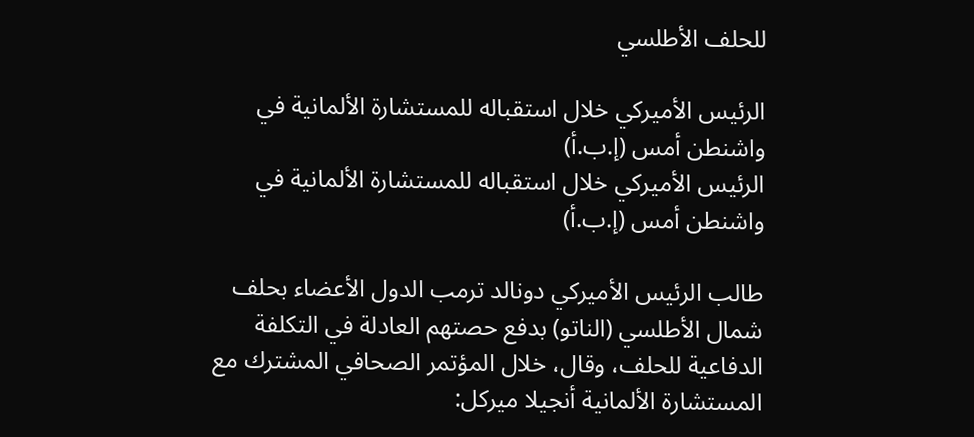للحلف الأطلسي

الرئيس الأميركي خلال استقباله للمستشارة الألمانية في واشنطن أمس (إ.ب.أ)
الرئيس الأميركي خلال استقباله للمستشارة الألمانية في واشنطن أمس (إ.ب.أ)

طالب الرئيس الأميركي دونالد ترمب الدول الأعضاء بحلف شمال الأطلسي (الناتو) بدفع حصتهم العادلة في التكلفة الدفاعية للحلف، وقال، خلال المؤتمر الصحافي المشترك مع المستشارة الألمانية أنجيلا ميركل: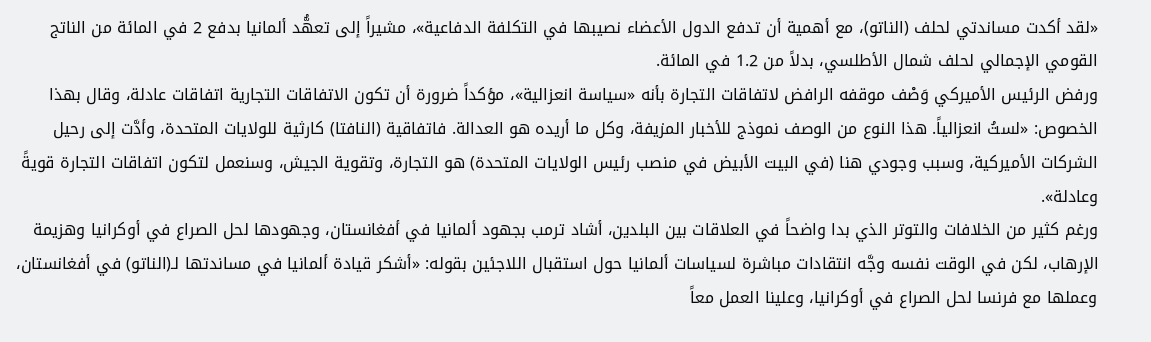«لقد أكدت مساندتي لحلف (الناتو)، مع أهمية أن تدفع الدول الأعضاء نصيبها في التكلفة الدفاعية»، مشيراً إلى تعهُّد ألمانيا بدفع 2 في المائة من الناتج القومي الإجمالي لحلف شمال الأطلسي، بدلاً من 1.2 في المائة.
ورفض الرئيس الأميركي وَصْف موقفه الرافض لاتفاقات التجارة بأنه «سياسة انعزالية»، مؤكداً ضرورة أن تكون الاتفاقات التجارية اتفاقات عادلة، وقال بهذا الخصوص: «لستُ انعزالياً. هذا النوع من الوصف نموذج للأخبار المزيفة، وكل ما أريده هو العدالة. فاتفاقية (النافتا) كارثية للولايات المتحدة، وأدَّت إلى رحيل الشركات الأميركية، وسبب وجودي هنا (في البيت الأبيض في منصب رئيس الولايات المتحدة) هو التجارة، وتقوية الجيش، وسنعمل لتكون اتفاقات التجارة قويةً وعادلة».
ورغم كثير من الخلافات والتوتر الذي بدا واضحاً في العلاقات بين البلدين، أشاد ترمب بجهود ألمانيا في أفغانستان، وجهودها لحل الصراع في أوكرانيا وهزيمة الإرهاب، لكن في الوقت نفسه وجَّه انتقادات مباشرة لسياسات ألمانيا حول استقبال اللاجئين بقوله: «أشكر قيادة ألمانيا في مساندتها لـ(الناتو) في أفغانستان، وعملها مع فرنسا لحل الصراع في أوكرانيا، وعلينا العمل معاً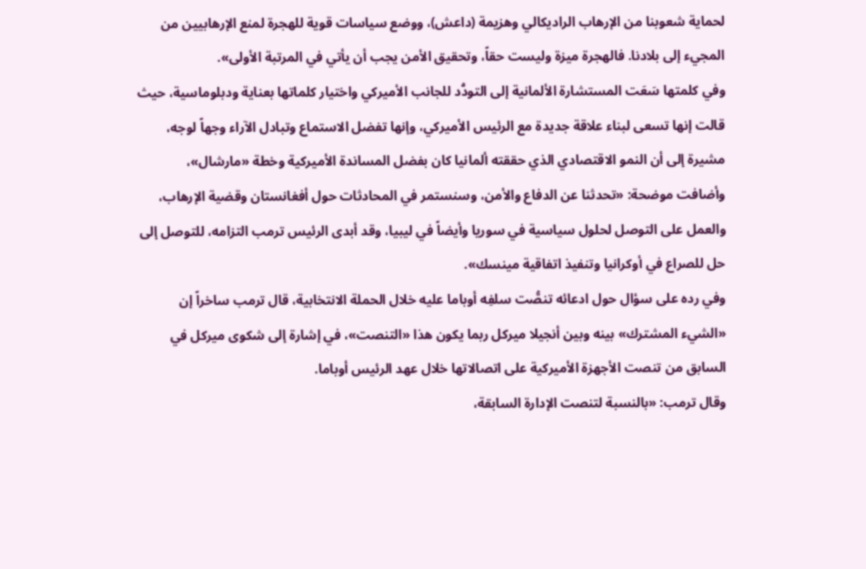لحماية شعوبنا من الإرهاب الراديكالي وهزيمة (داعش)، ووضع سياسات قوية للهجرة لمنع الإرهابيين من المجيء إلى بلادنا. فالهجرة ميزة وليست حقاً، وتحقيق الأمن يجب أن يأتي في المرتبة الأولى».
وفي كلمتها سَعَت المستشارة الألمانية إلى التودُّد للجانب الأميركي واختيار كلماتها بعناية ودبلوماسية، حيث قالت إنها تسعى لبناء علاقة جديدة مع الرئيس الأميركي، وإنها تفضل الاستماع وتبادل الآراء وجهاً لوجه، مشيرة إلى أن النمو الاقتصادي الذي حققته ألمانيا كان بفضل المساندة الأميركية وخطة «مارشال»، وأضافت موضحة: «تحدثنا عن الدفاع والأمن، وسنستمر في المحادثات حول أفغانستان وقضية الإرهاب، والعمل على التوصل لحلول سياسية في سوريا وأيضاً في ليبيا، وقد أبدى الرئيس ترمب التزامه، للتوصل إلى حل للصراع في أوكرانيا وتنفيذ اتفاقية مينسك».
وفي رده على سؤال حول ادعائه تنصُّت سلفِه أوباما عليه خلال الحملة الانتخابية، قال ترمب ساخراً إن «الشيء المشترك» بينه وبين أنجيلا ميركل ربما يكون هذا «التنصت»، في إشارة إلى شكوى ميركل في السابق من تنصت الأجهزة الأميركية على اتصالاتها خلال عهد الرئيس أوباما.
وقال ترمب: «بالنسبة لتنصت الإدارة السابقة،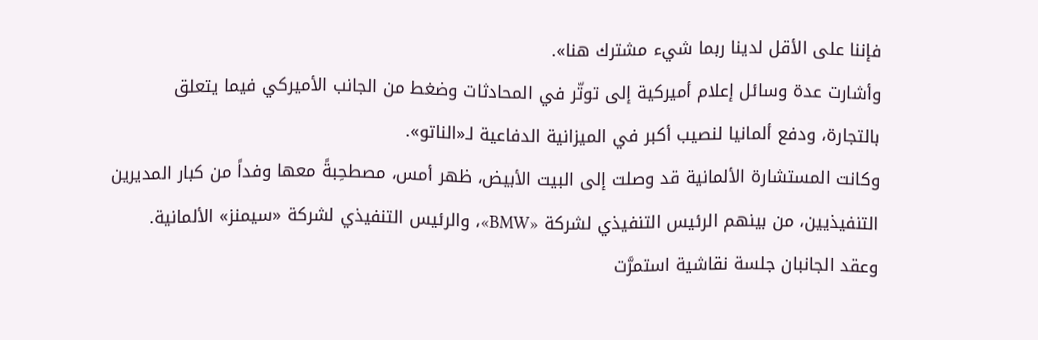فإننا على الأقل لدينا ربما شيء مشترك هنا».
وأشارت عدة وسائل إعلام أميركية إلى توتّر في المحادثات وضغط من الجانب الأميركي فيما يتعلق بالتجارة، ودفع ألمانيا لنصيب أكبر في الميزانية الدفاعية لـ«الناتو».
وكانت المستشارة الألمانية قد وصلت إلى البيت الأبيض، ظهر أمس، مصطحِبةً معها وفداً من كبار المديرين التنفيذيين، من بينهم الرئيس التنفيذي لشركة «BMW»، والرئيس التنفيذي لشركة «سيمنز» الألمانية. وعقد الجانبان جلسة نقاشية استمرَّت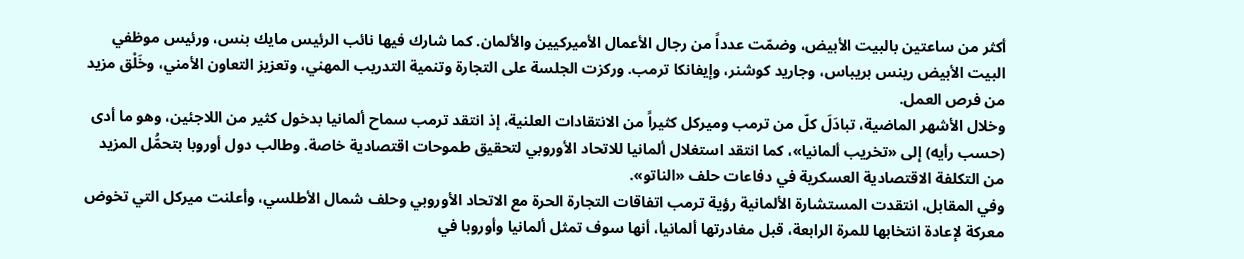أكثر من ساعتين بالبيت الأبيض، وضمّت عدداً من رجال الأعمال الأميركيين والألمان. كما شارك فيها نائب الرئيس مايك بنس، ورئيس موظفي البيت الأبيض رينس بريباس، وجاريد كوشنر، وإيفانكا ترمب. وركزت الجلسة على التجارة وتنمية التدريب المهني، وتعزيز التعاون الأمني، وخَلْق مزيد من فرص العمل.
وخلال الأشهر الماضية، تبادَلَ كلّ من ترمب وميركل كثيراً من الانتقادات العلنية، إذ انتقد ترمب سماح ألمانيا بدخول كثير من اللاجئين، وهو ما أدى (حسب رأيه) إلى «تخريب ألمانيا»، كما انتقد استغلال ألمانيا للاتحاد الأوروبي لتحقيق طموحات اقتصادية خاصة. وطالب دول أوروبا بتحمُّل المزيد من التكلفة الاقتصادية العسكرية في دفاعات حلف «الناتو».
وفي المقابل، انتقدت المستشارة الألمانية رؤية ترمب اتفاقات التجارة الحرة مع الاتحاد الأوروبي وحلف شمال الأطلسي، وأعلنت ميركل التي تخوض معركة لإعادة انتخابها للمرة الرابعة، قبل مغادرتها ألمانيا، أنها سوف تمثل ألمانيا وأوروبا في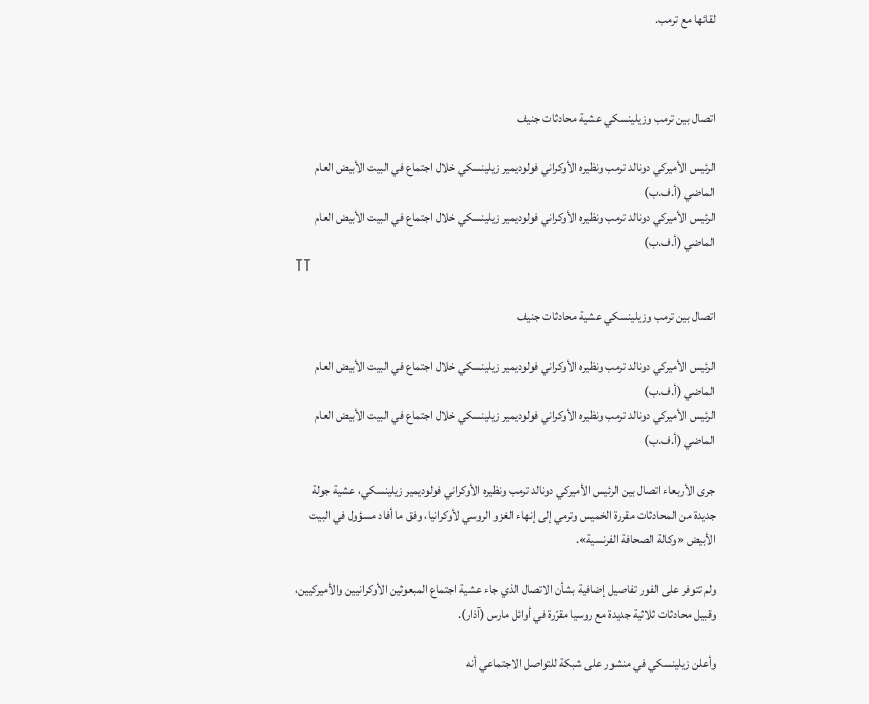لقائها مع ترمب.



اتصال بين ترمب وزيلينسكي عشية محادثات جنيف

الرئيس الأميركي دونالد ترمب ونظيره الأوكراني فولوديمير زيلينسكي خلال اجتماع في البيت الأبيض العام الماضي (أ.ف.ب)
الرئيس الأميركي دونالد ترمب ونظيره الأوكراني فولوديمير زيلينسكي خلال اجتماع في البيت الأبيض العام الماضي (أ.ف.ب)
TT

اتصال بين ترمب وزيلينسكي عشية محادثات جنيف

الرئيس الأميركي دونالد ترمب ونظيره الأوكراني فولوديمير زيلينسكي خلال اجتماع في البيت الأبيض العام الماضي (أ.ف.ب)
الرئيس الأميركي دونالد ترمب ونظيره الأوكراني فولوديمير زيلينسكي خلال اجتماع في البيت الأبيض العام الماضي (أ.ف.ب)

جرى الأربعاء اتصال بين الرئيس الأميركي دونالد ترمب ونظيره الأوكراني فولوديمير زيلينسكي، عشية جولة جديدة من المحادثات مقررة الخميس وترمي إلى إنهاء الغزو الروسي لأوكرانيا، وفق ما أفاد مسؤول في البيت الأبيض «وكالة الصحافة الفرنسية».

ولم تتوفر على الفور تفاصيل إضافية بشأن الاتصال الذي جاء عشية اجتماع المبعوثين الأوكرانيين والأميركيين، وقبيل محادثات ثلاثية جديدة مع روسيا مقرّرة في أوائل مارس (آذار).

وأعلن زيلينسكي في منشور على شبكة للتواصل الاجتماعي أنه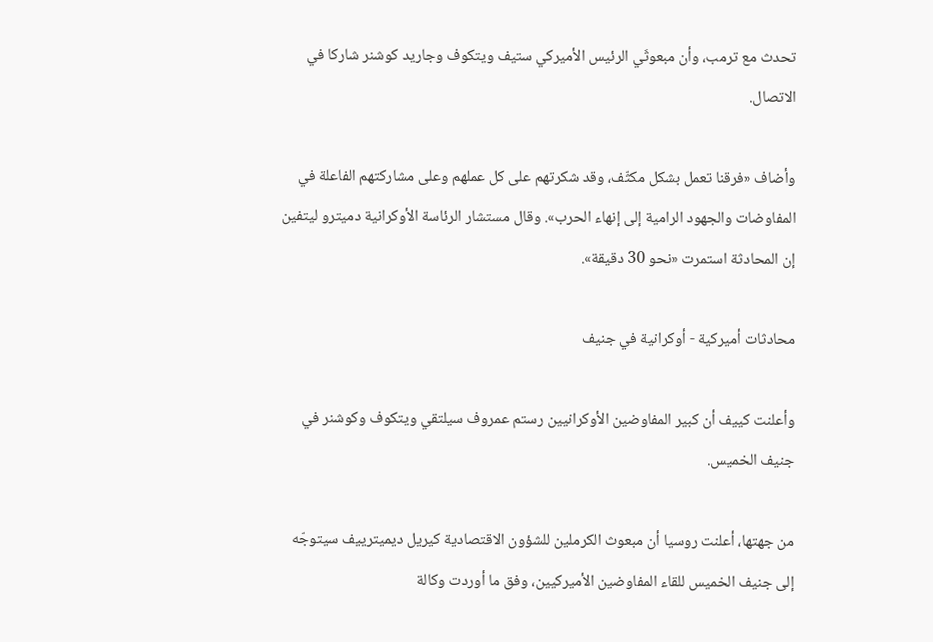تحدث مع ترمب، وأن مبعوثَي الرئيس الأميركي ستيف ويتكوف وجاريد كوشنر شاركا في الاتصال.

وأضاف «فرقنا تعمل بشكل مكثّف، وقد شكرتهم على كل عملهم وعلى مشاركتهم الفاعلة في المفاوضات والجهود الرامية إلى إنهاء الحرب». وقال مستشار الرئاسة الأوكرانية دميترو ليتفين إن المحادثة استمرت «نحو 30 دقيقة».

محادثات أميركية - أوكرانية في جنيف

وأعلنت كييف أن كبير المفاوضين الأوكرانيين رستم عمروف سيلتقي ويتكوف وكوشنر في جنيف الخميس.

من جهتها، أعلنت روسيا أن مبعوث الكرملين للشؤون الاقتصادية كيريل ديميترييف سيتوجّه إلى جنيف الخميس للقاء المفاوضين الأميركيين، وفق ما أوردت وكالة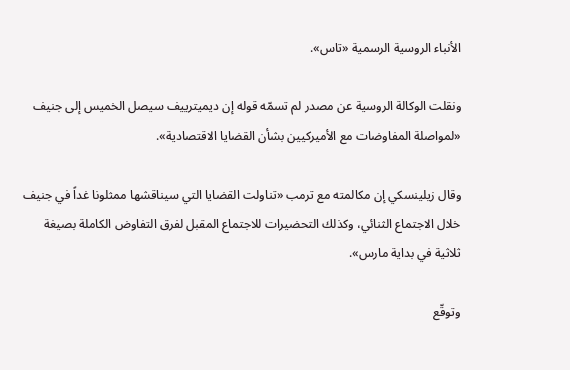الأنباء الروسية الرسمية «تاس».

ونقلت الوكالة الروسية عن مصدر لم تسمّه قوله إن ديميترييف سيصل الخميس إلى جنيف «لمواصلة المفاوضات مع الأميركيين بشأن القضايا الاقتصادية».

وقال زيلينسكي إن مكالمته مع ترمب «تناولت القضايا التي سيناقشها ممثلونا غداً في جنيف خلال الاجتماع الثنائي، وكذلك التحضيرات للاجتماع المقبل لفرق التفاوض الكاملة بصيغة ثلاثية في بداية مارس».

وتوقّع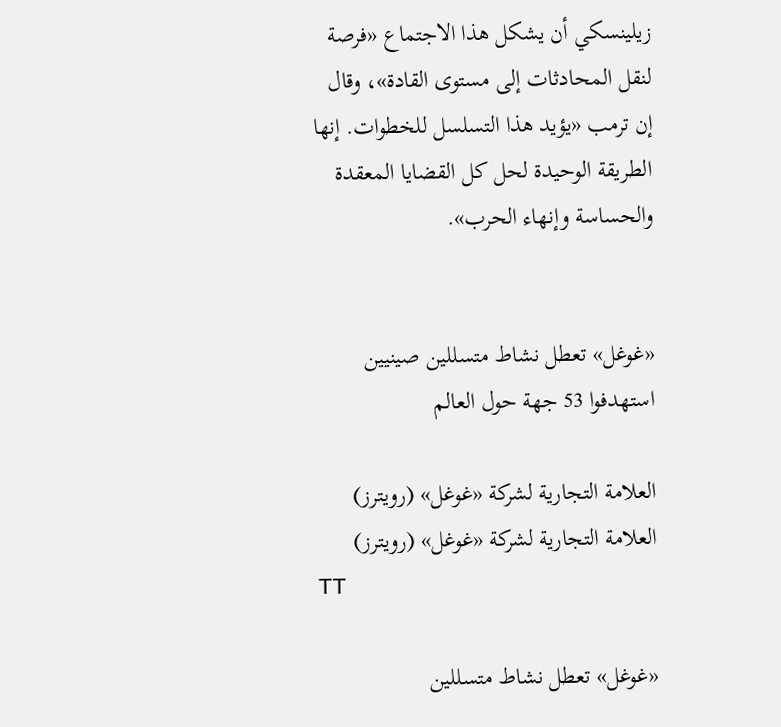زيلينسكي أن يشكل هذا الاجتماع «فرصة لنقل المحادثات إلى مستوى القادة»، وقال إن ترمب «يؤيد هذا التسلسل للخطوات. إنها الطريقة الوحيدة لحل كل القضايا المعقدة والحساسة وإنهاء الحرب».


«غوغل» تعطل نشاط متسللين صينيين استهدفوا 53 جهة حول العالم

العلامة التجارية لشركة «غوغل» (رويترز)
العلامة التجارية لشركة «غوغل» (رويترز)
TT

«غوغل» تعطل نشاط متسللين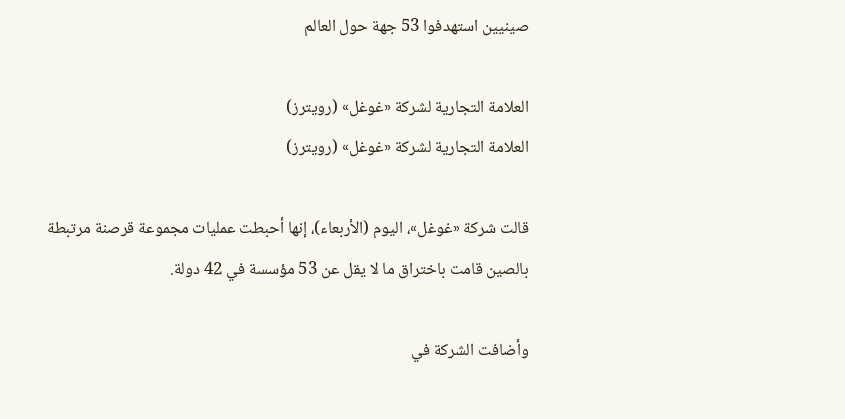صينيين استهدفوا 53 جهة حول العالم

العلامة التجارية لشركة «غوغل» (رويترز)
العلامة التجارية لشركة «غوغل» (رويترز)

قالت شركة «غوغل»، ‌اليوم (الأربعاء)، إنها أحبطت عمليات مجموعة قرصنة مرتبطة بالصين قامت باختراق ما لا يقل عن 53 مؤسسة في 42 دولة.

وأضافت الشركة في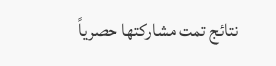نتائج تمت مشاركتها حصرياً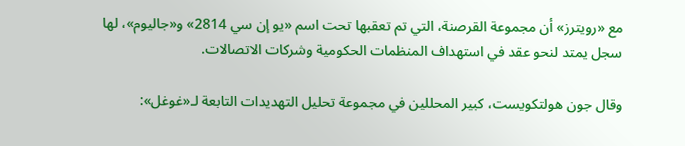مع «رويترز» أن مجموعة القرصنة، التي تم تعقبها تحت اسم «يو إن سي 2814» و«جاليوم»، لها سجل يمتد لنحو عقد في استهداف المنظمات الحكومية وشركات الاتصالات.

وقال جون هولتكويست، كبير المحللين في مجموعة تحليل التهديدات التابعة لـ«غوغل»: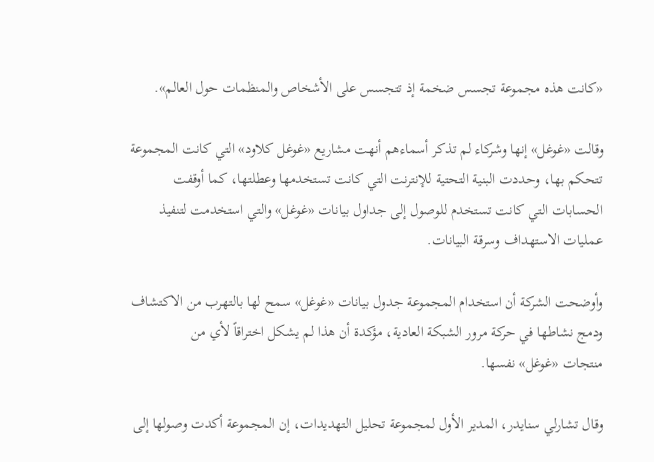«كانت هذه مجموعة تجسس ضخمة إذ تتجسس على ‌الأشخاص والمنظمات حول ‌العالم».

وقالت «غوغل» إنها وشركاء لم ‌تذكر أسماءهم أنهت مشاريع «غوغل كلاود» التي كانت المجموعة تتحكم بها، وحددت البنية التحتية للإنترنت التي كانت تستخدمها وعطلتها، كما أوقفت الحسابات التي كانت تستخدم للوصول إلى جداول بيانات «غوغل» والتي استخدمت لتنفيذ عمليات الاستهداف وسرقة البيانات.

وأوضحت الشركة أن استخدام المجموعة جدول بيانات «غوغل» سمح لها بالتهرب من الاكتشاف ودمج نشاطها في ‌حركة مرور الشبكة العادية، مؤكدة ‌أن هذا لم يشكل اختراقاً لأي من منتجات ‌«غوغل» نفسها.

وقال تشارلي سنايدر، المدير الأول لمجموعة ‌تحليل التهديدات، إن المجموعة أكدت وصولها إلى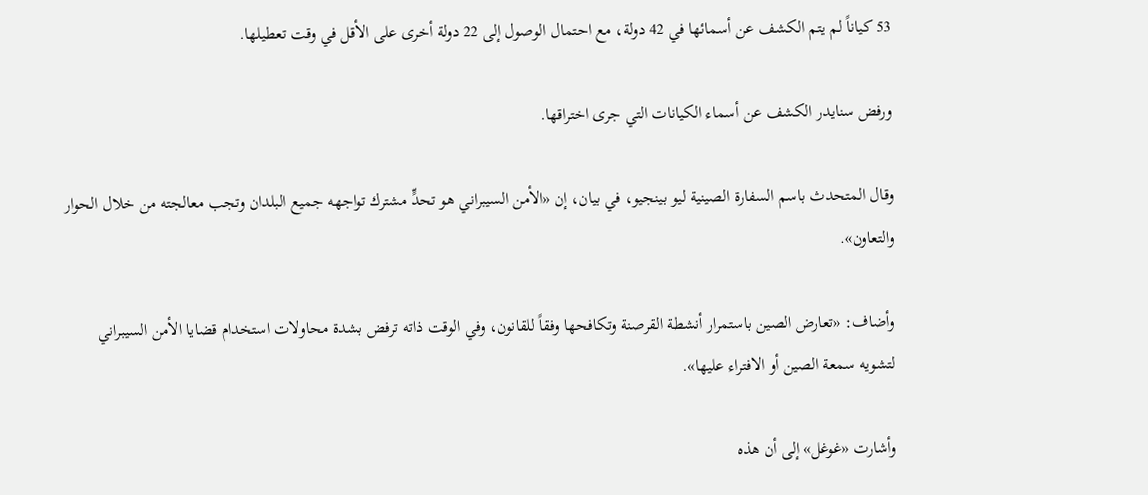53 كياناً لم يتم الكشف عن أسمائها في 42 دولة، مع احتمال الوصول إلى 22 دولة أخرى على الأقل في ‌وقت تعطيلها.

ورفض سنايدر الكشف عن أسماء الكيانات التي جرى اختراقها.

وقال المتحدث باسم السفارة الصينية ليو بينجيو، في بيان، إن «الأمن السيبراني هو تحدٍّ مشترك تواجهه جميع البلدان وتجب معالجته من خلال الحوار والتعاون».

وأضاف: «تعارض الصين باستمرار أنشطة القرصنة وتكافحها وفقاً للقانون، وفي الوقت ذاته ترفض بشدة محاولات استخدام قضايا الأمن السيبراني لتشويه سمعة الصين أو الافتراء عليها».

وأشارت «غوغل» إلى أن هذه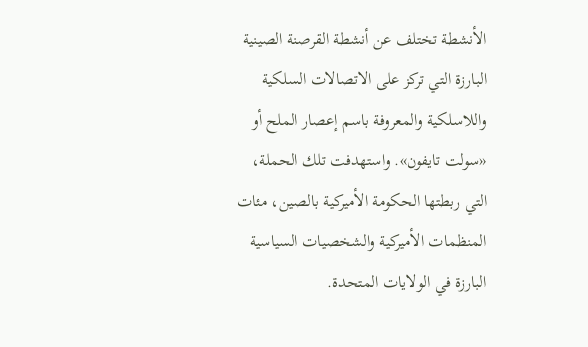الأنشطة تختلف عن أنشطة القرصنة الصينية البارزة التي تركز على الاتصالات السلكية واللاسلكية والمعروفة باسم إعصار الملح أو «سولت تايفون». واستهدفت تلك الحملة، التي ربطتها الحكومة الأميركية بالصين، مئات المنظمات الأميركية والشخصيات السياسية البارزة في الولايات المتحدة.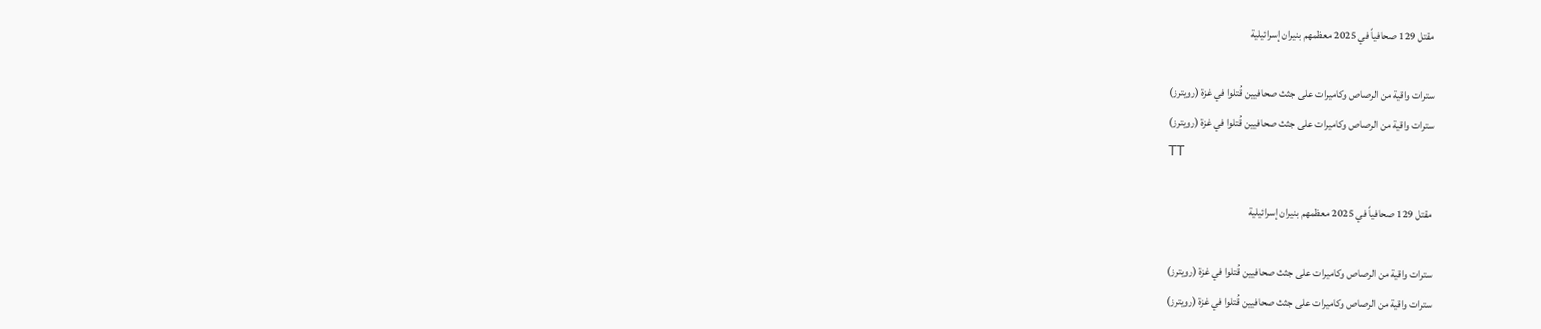مقتل 129 صحافياً في 2025 معظمهم بنيران إسرائيلية

سترات واقية من الرصاص وكاميرات على جثث صحافيين قُتلوا في غزة (رويترز)
سترات واقية من الرصاص وكاميرات على جثث صحافيين قُتلوا في غزة (رويترز)
TT

مقتل 129 صحافياً في 2025 معظمهم بنيران إسرائيلية

سترات واقية من الرصاص وكاميرات على جثث صحافيين قُتلوا في غزة (رويترز)
سترات واقية من الرصاص وكاميرات على جثث صحافيين قُتلوا في غزة (رويترز)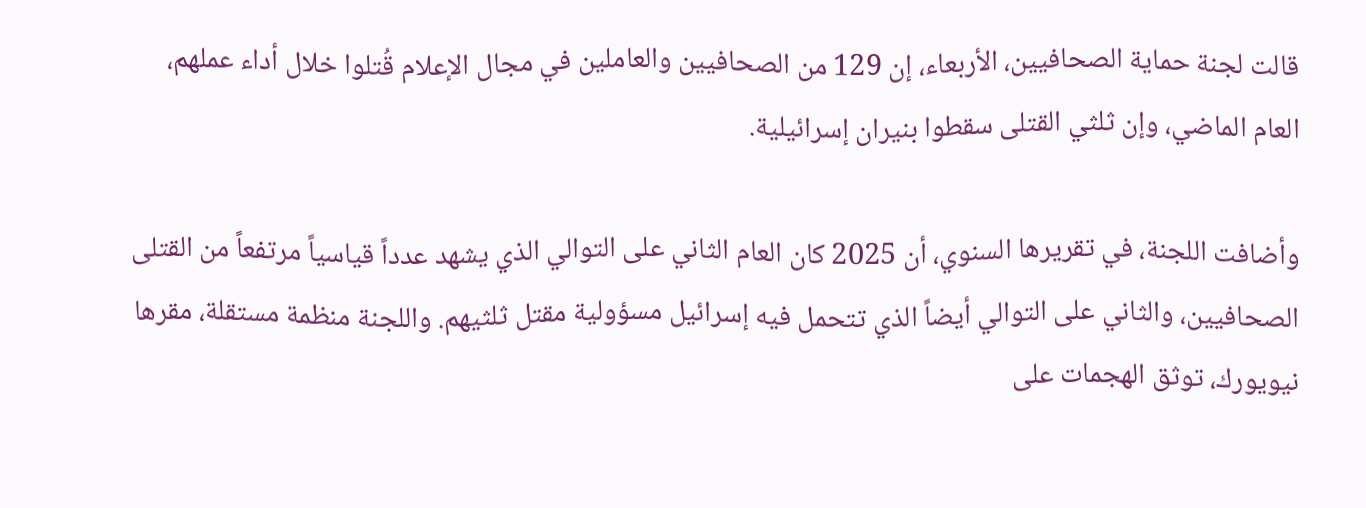قالت لجنة حماية الصحافيين، الأربعاء، إن 129 من الصحافيين والعاملين في مجال الإعلام قُتلوا خلال أداء عملهم، العام الماضي، وإن ثلثي القتلى سقطوا بنيران إسرائيلية.

وأضافت اللجنة، في تقريرها السنوي، أن 2025 كان العام الثاني على التوالي الذي يشهد عدداً قياسياً مرتفعاً من القتلى الصحافيين، والثاني على التوالي أيضاً الذي تتحمل فيه إسرائيل مسؤولية مقتل ثلثيهم. واللجنة منظمة مستقلة، مقرها نيويورك، توثق الهجمات على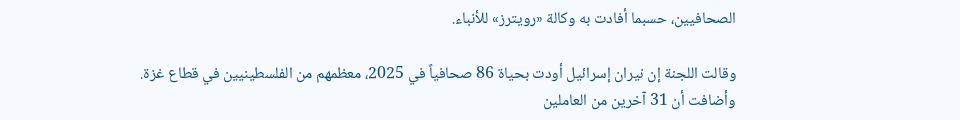الصحافيين، حسبما أفادت به وكالة «رويترز» للأنباء.

وقالت اللجنة إن نيران إسرائيل أودت بحياة 86 صحافياً في 2025، معظمهم من الفلسطينيين في قطاع غزة. وأضافت أن 31 آخرين من العاملين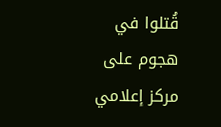قُتلوا في هجوم على مركز إعلامي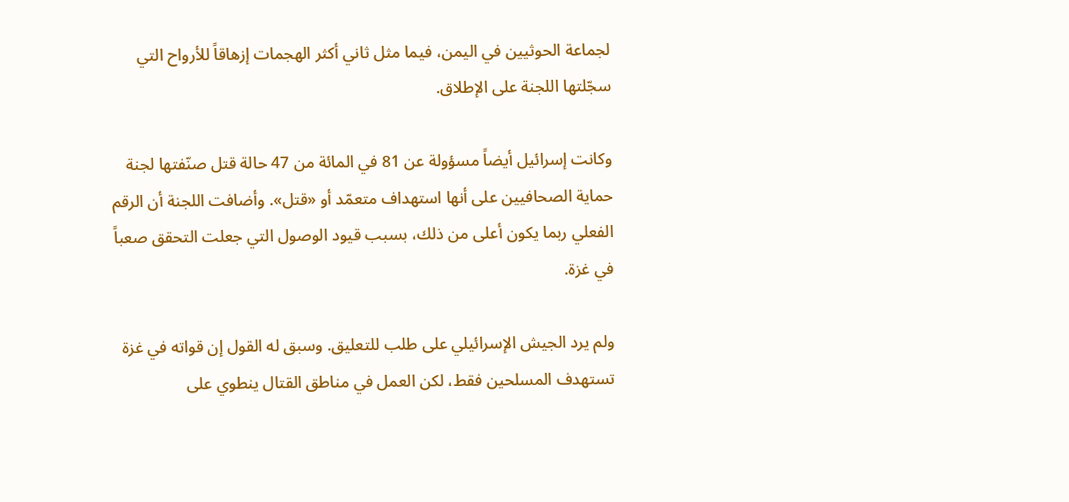لجماعة الحوثيين في اليمن، فيما مثل ثاني أكثر الهجمات إزهاقاً للأرواح التي سجّلتها اللجنة على الإطلاق.

وكانت إسرائيل أيضاً مسؤولة عن 81 في المائة من 47 حالة قتل صنّفتها لجنة حماية الصحافيين على أنها استهداف متعمّد أو «قتل». وأضافت اللجنة أن الرقم الفعلي ربما يكون أعلى من ذلك، بسبب قيود الوصول التي جعلت التحقق صعباً في غزة.

ولم يرد الجيش الإسرائيلي على طلب للتعليق. وسبق له القول إن قواته في غزة تستهدف المسلحين فقط، لكن العمل في مناطق القتال ينطوي على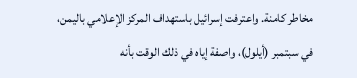مخاطر كامنة. واعترفت إسرائيل باستهداف المركز الإعلامي باليمن، في سبتمبر (أيلول)، واصفة إياه في ذلك الوقت بأنه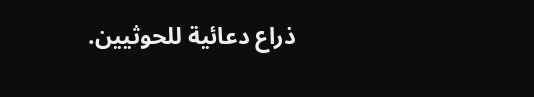ذراع دعائية للحوثيين.